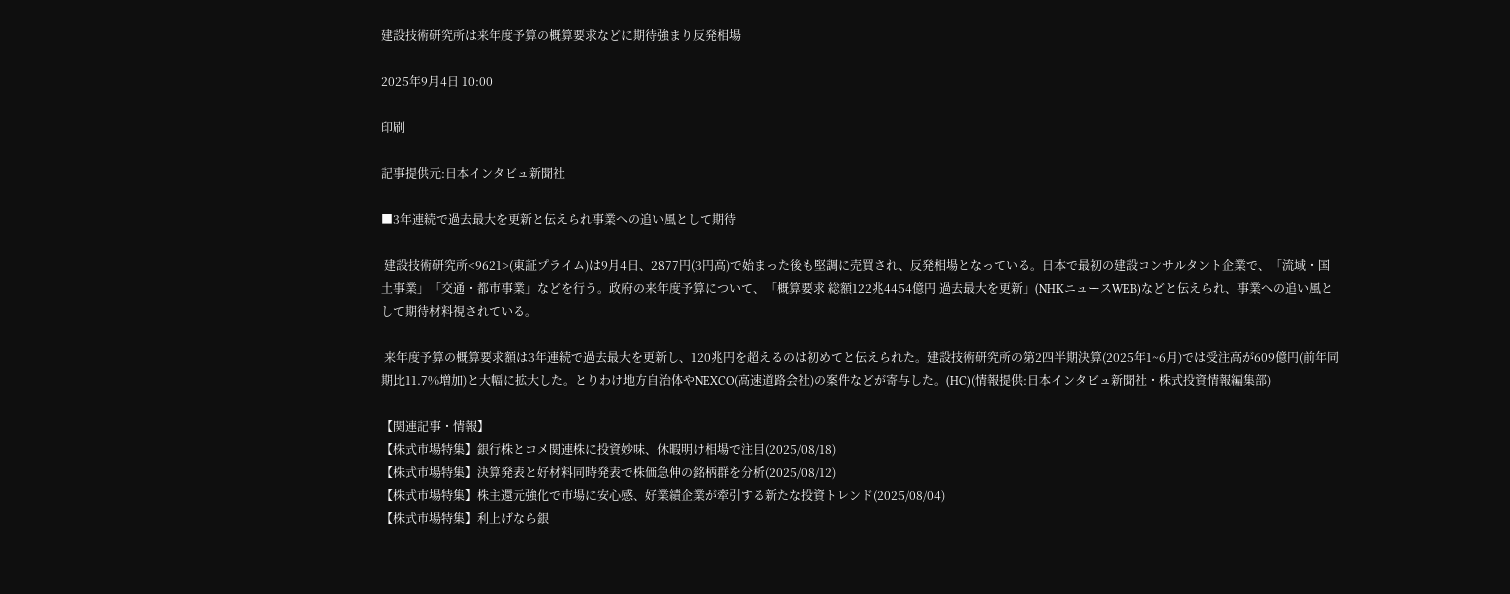建設技術研究所は来年度予算の概算要求などに期待強まり反発相場

2025年9月4日 10:00

印刷

記事提供元:日本インタビュ新聞社

■3年連続で過去最大を更新と伝えられ事業への追い風として期待

 建設技術研究所<9621>(東証プライム)は9月4日、2877円(3円高)で始まった後も堅調に売買され、反発相場となっている。日本で最初の建設コンサルタント企業で、「流域・国土事業」「交通・都市事業」などを行う。政府の来年度予算について、「概算要求 総額122兆4454億円 過去最大を更新」(NHKニュースWEB)などと伝えられ、事業への追い風として期待材料視されている。

 来年度予算の概算要求額は3年連続で過去最大を更新し、120兆円を超えるのは初めてと伝えられた。建設技術研究所の第2四半期決算(2025年1~6月)では受注高が609億円(前年同期比11.7%増加)と大幅に拡大した。とりわけ地方自治体やNEXCO(高速道路会社)の案件などが寄与した。(HC)(情報提供:日本インタビュ新聞社・株式投資情報編集部)

【関連記事・情報】
【株式市場特集】銀行株とコメ関連株に投資妙味、休暇明け相場で注目(2025/08/18)
【株式市場特集】決算発表と好材料同時発表で株価急伸の銘柄群を分析(2025/08/12)
【株式市場特集】株主還元強化で市場に安心感、好業績企業が牽引する新たな投資トレンド(2025/08/04)
【株式市場特集】利上げなら銀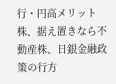行・円高メリット株、据え置きなら不動産株、日銀金融政策の行方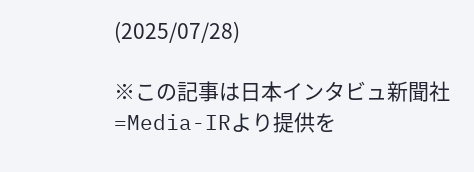(2025/07/28)

※この記事は日本インタビュ新聞社=Media-IRより提供を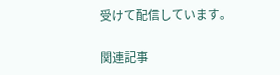受けて配信しています。

関連記事